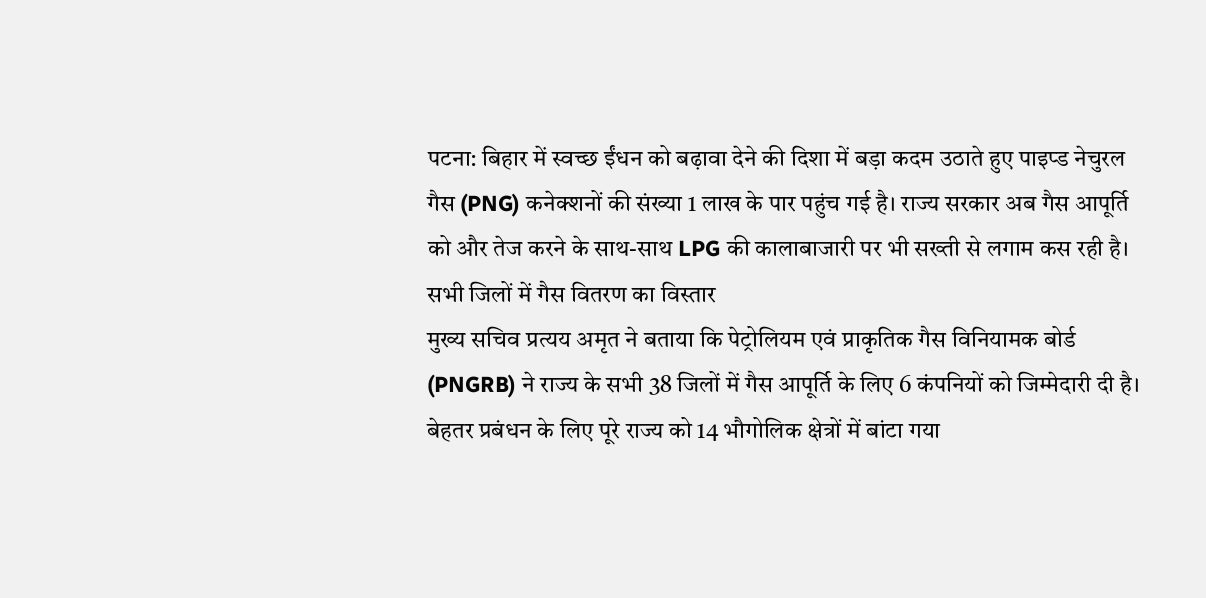पटना: बिहार में स्वच्छ ईंधन को बढ़ावा देने की दिशा में बड़ा कदम उठाते हुए पाइप्ड नेचुरल गैस (PNG) कनेक्शनों की संख्या 1 लाख के पार पहुंच गई है। राज्य सरकार अब गैस आपूर्ति को और तेज करने के साथ-साथ LPG की कालाबाजारी पर भी सख्ती से लगाम कस रही है।
सभी जिलों में गैस वितरण का विस्तार
मुख्य सचिव प्रत्यय अमृत ने बताया कि पेट्रोलियम एवं प्राकृतिक गैस विनियामक बोर्ड (PNGRB) ने राज्य के सभी 38 जिलों में गैस आपूर्ति के लिए 6 कंपनियों को जिम्मेदारी दी है। बेहतर प्रबंधन के लिए पूरे राज्य को 14 भौगोलिक क्षेत्रों में बांटा गया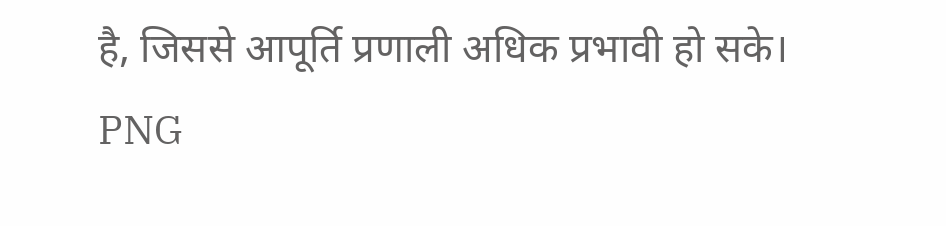है, जिससे आपूर्ति प्रणाली अधिक प्रभावी हो सके।
PNG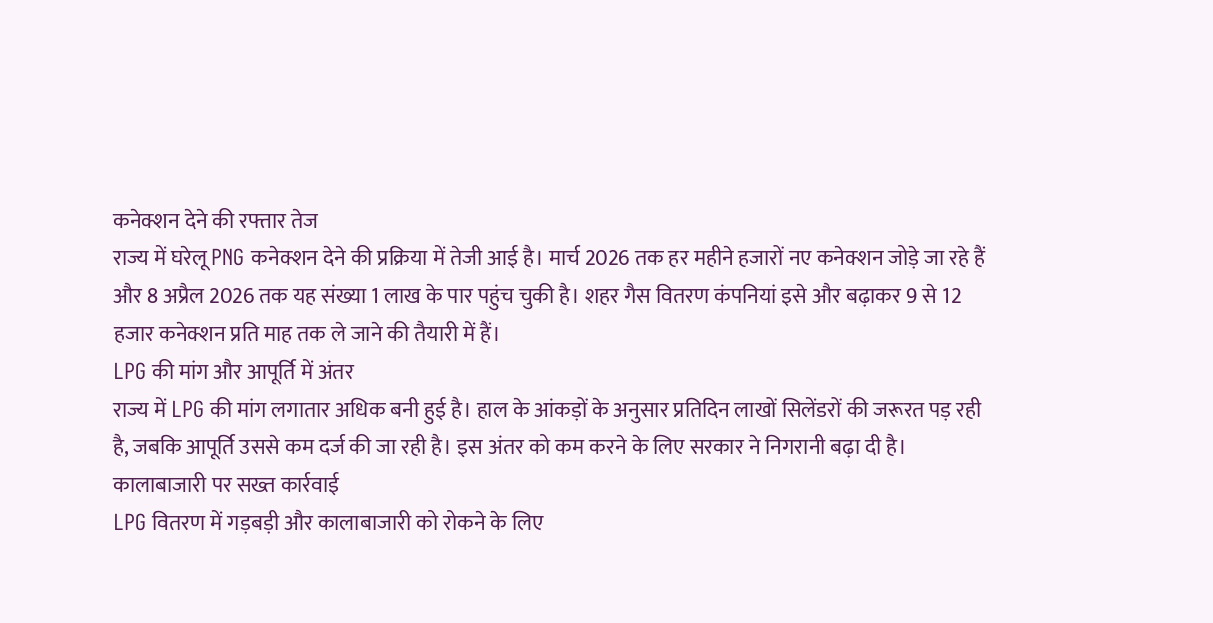कनेक्शन देने की रफ्तार तेज
राज्य में घरेलू PNG कनेक्शन देने की प्रक्रिया में तेजी आई है। मार्च 2026 तक हर महीने हजारों नए कनेक्शन जोड़े जा रहे हैं और 8 अप्रैल 2026 तक यह संख्या 1 लाख के पार पहुंच चुकी है। शहर गैस वितरण कंपनियां इसे और बढ़ाकर 9 से 12 हजार कनेक्शन प्रति माह तक ले जाने की तैयारी में हैं।
LPG की मांग और आपूर्ति में अंतर
राज्य में LPG की मांग लगातार अधिक बनी हुई है। हाल के आंकड़ों के अनुसार प्रतिदिन लाखों सिलेंडरों की जरूरत पड़ रही है, जबकि आपूर्ति उससे कम दर्ज की जा रही है। इस अंतर को कम करने के लिए सरकार ने निगरानी बढ़ा दी है।
कालाबाजारी पर सख्त कार्रवाई
LPG वितरण में गड़बड़ी और कालाबाजारी को रोकने के लिए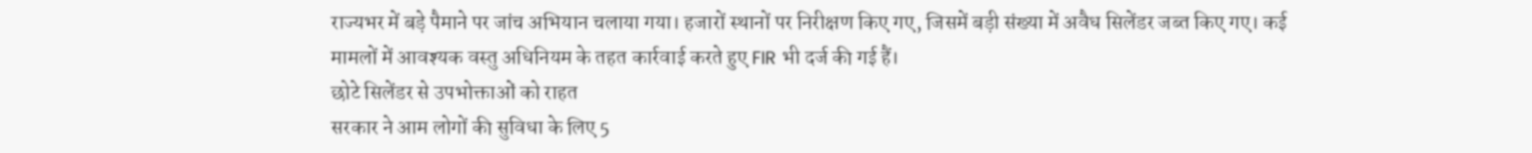राज्यभर में बड़े पैमाने पर जांच अभियान चलाया गया। हजारों स्थानों पर निरीक्षण किए गए, जिसमें बड़ी संख्या में अवैध सिलेंडर जब्त किए गए। कई मामलों में आवश्यक वस्तु अधिनियम के तहत कार्रवाई करते हुए FIR भी दर्ज की गई हैं।
छोटे सिलेंडर से उपभोक्ताओं को राहत
सरकार ने आम लोगों की सुविधा के लिए 5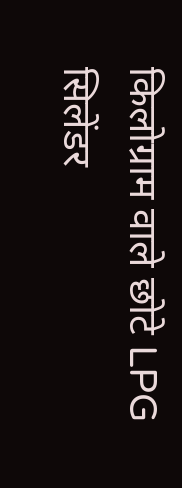किलोग्राम वाले छोटे LPG सिलेंडर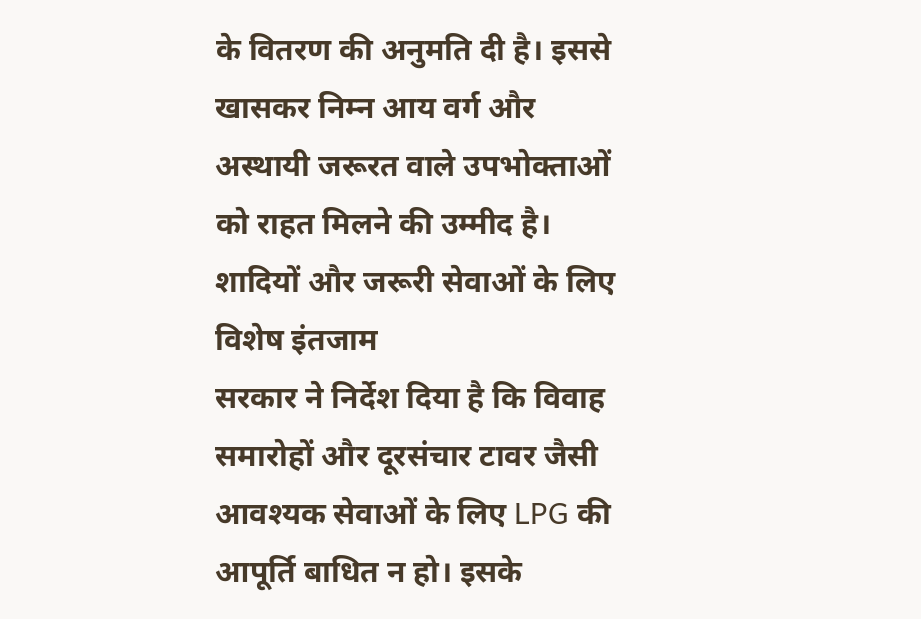के वितरण की अनुमति दी है। इससे खासकर निम्न आय वर्ग और अस्थायी जरूरत वाले उपभोक्ताओं को राहत मिलने की उम्मीद है।
शादियों और जरूरी सेवाओं के लिए विशेष इंतजाम
सरकार ने निर्देश दिया है कि विवाह समारोहों और दूरसंचार टावर जैसी आवश्यक सेवाओं के लिए LPG की आपूर्ति बाधित न हो। इसके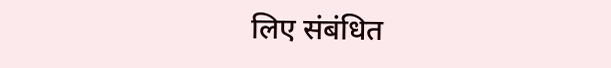लिए संबंधित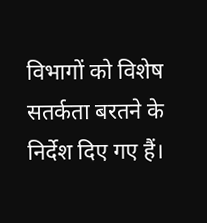विभागों को विशेष सतर्कता बरतने के निर्देश दिए गए हैं।